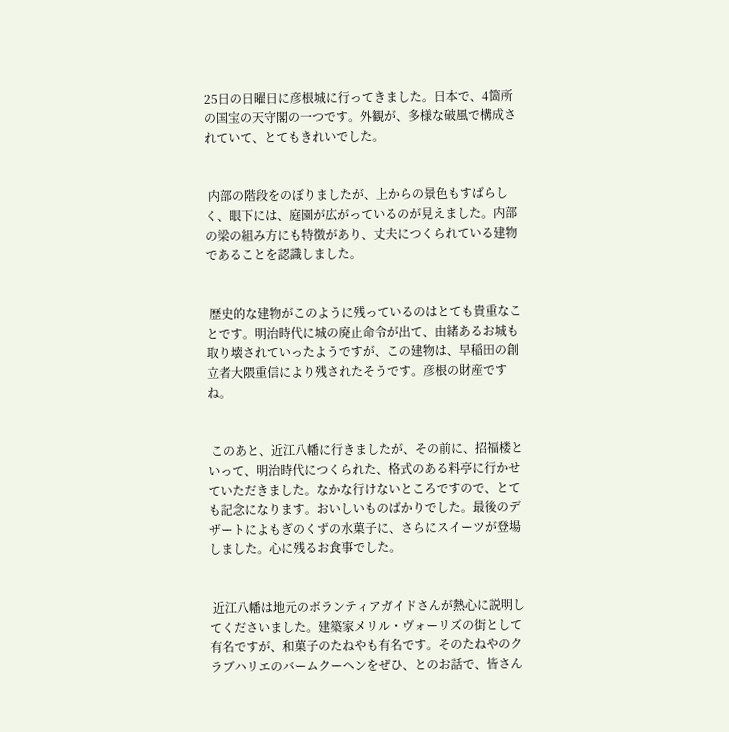25日の日曜日に彦根城に行ってきました。日本で、4箇所の国宝の天守閣の一つです。外観が、多様な破風で構成されていて、とてもきれいでした。


 内部の階段をのぼりましたが、上からの景色もすばらしく、眼下には、庭園が広がっているのが見えました。内部の梁の組み方にも特徴があり、丈夫につくられている建物であることを認識しました。


 歴史的な建物がこのように残っているのはとても貴重なことです。明治時代に城の廃止命令が出て、由緒あるお城も取り壊されていったようですが、この建物は、早稲田の創立者大隈重信により残されたそうです。彦根の財産ですね。


 このあと、近江八幡に行きましたが、その前に、招福楼といって、明治時代につくられた、格式のある料亭に行かせていただきました。なかな行けないところですので、とても記念になります。おいしいものばかりでした。最後のデザートによもぎのくずの水菓子に、さらにスイーツが登場しました。心に残るお食事でした。


 近江八幡は地元のボランティアガイドさんが熱心に説明してくださいました。建築家メリル・ヴォーリズの街として有名ですが、和菓子のたねやも有名です。そのたねやのクラブハリエのバームクーヘンをぜひ、とのお話で、皆さん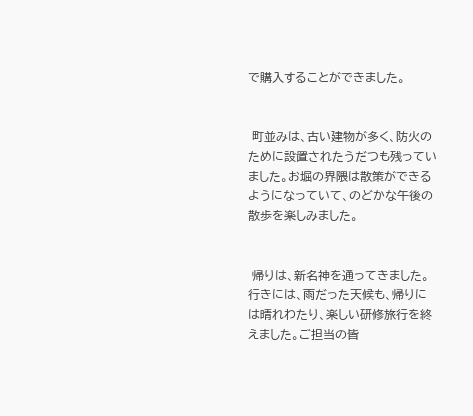で購入することができました。


 町並みは、古い建物が多く、防火のために設置されたうだつも残っていました。お堀の界隈は散策ができるようになっていて、のどかな午後の散歩を楽しみました。


 帰りは、新名神を通ってきました。行きには、雨だった天候も、帰りには晴れわたり、楽しい研修旅行を終えました。ご担当の皆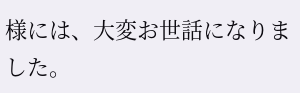様には、大変お世話になりました。